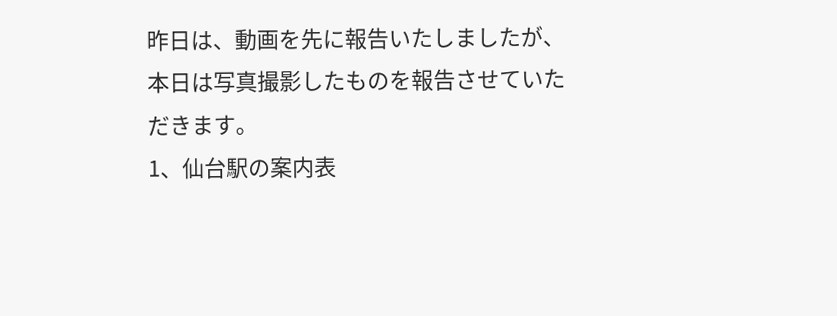昨日は、動画を先に報告いたしましたが、本日は写真撮影したものを報告させていただきます。
1、仙台駅の案内表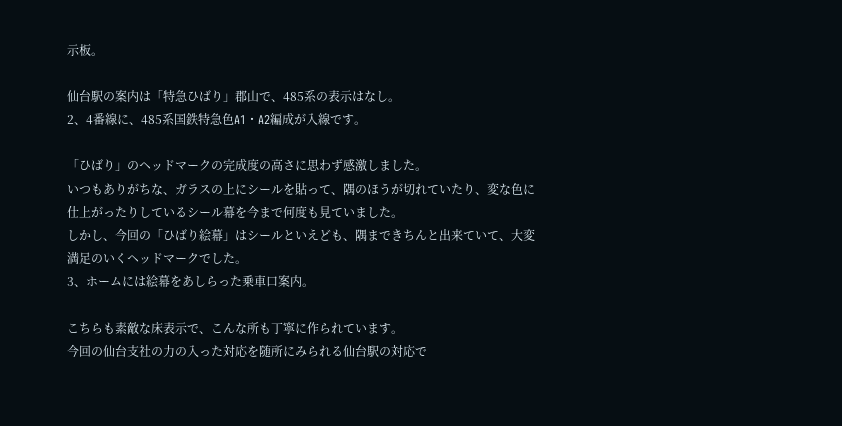示板。

仙台駅の案内は「特急ひばり」郡山で、485系の表示はなし。
2、4番線に、485系国鉄特急色A1・A2編成が入線です。

「ひばり」のヘッドマークの完成度の高さに思わず感激しました。
いつもありがちな、ガラスの上にシールを貼って、隅のほうが切れていたり、変な色に仕上がったりしているシール幕を今まで何度も見ていました。
しかし、今回の「ひばり絵幕」はシールといえども、隅まできちんと出来ていて、大変満足のいくヘッドマークでした。
3、ホームには絵幕をあしらった乗車口案内。

こちらも素敵な床表示で、こんな所も丁寧に作られています。
今回の仙台支社の力の入った対応を随所にみられる仙台駅の対応で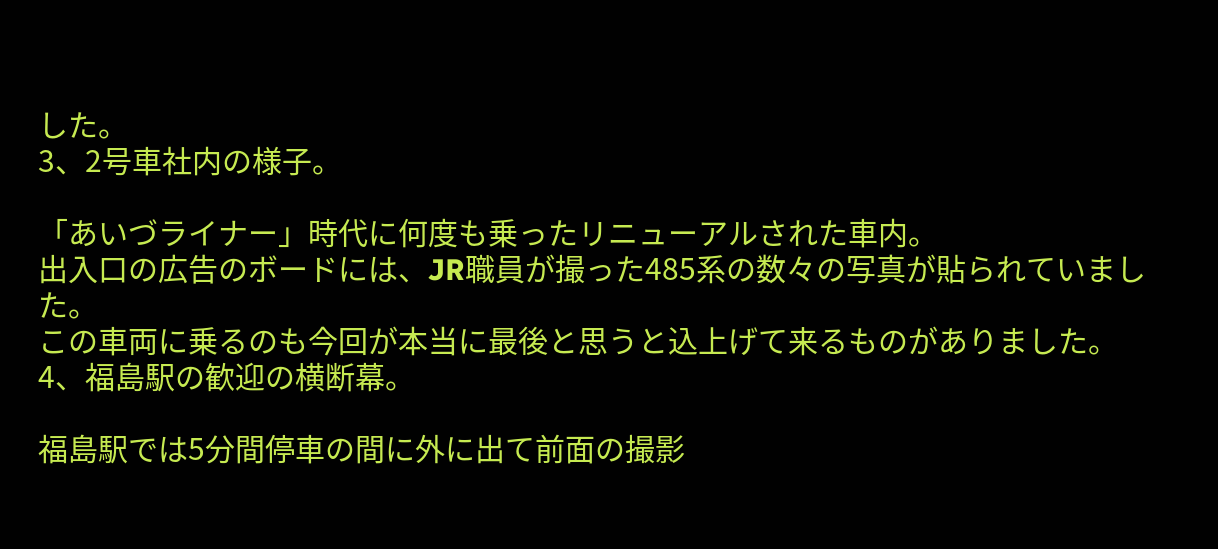した。
3、2号車社内の様子。

「あいづライナー」時代に何度も乗ったリニューアルされた車内。
出入口の広告のボードには、JR職員が撮った485系の数々の写真が貼られていました。
この車両に乗るのも今回が本当に最後と思うと込上げて来るものがありました。
4、福島駅の歓迎の横断幕。

福島駅では5分間停車の間に外に出て前面の撮影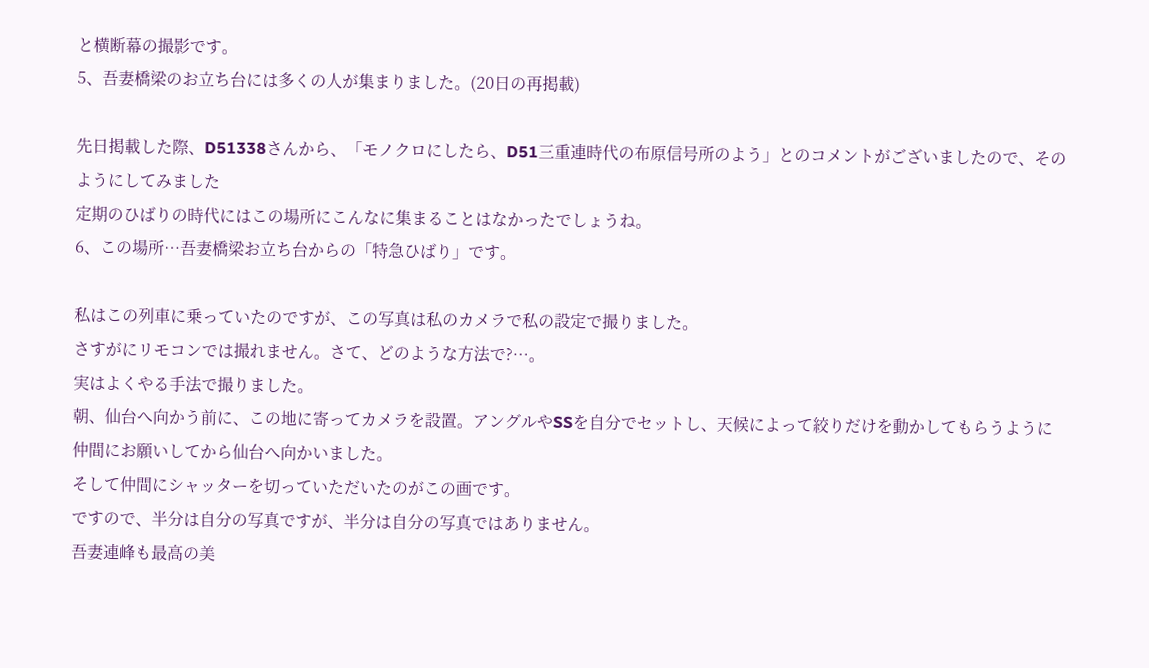と横断幕の撮影です。
5、吾妻橋梁のお立ち台には多くの人が集まりました。(20日の再掲載)

先日掲載した際、D51338さんから、「モノクロにしたら、D51三重連時代の布原信号所のよう」とのコメントがございましたので、そのようにしてみました
定期のひばりの時代にはこの場所にこんなに集まることはなかったでしょうね。
6、この場所…吾妻橋梁お立ち台からの「特急ひばり」です。

私はこの列車に乗っていたのですが、この写真は私のカメラで私の設定で撮りました。
さすがにリモコンでは撮れません。さて、どのような方法で?…。
実はよくやる手法で撮りました。
朝、仙台へ向かう前に、この地に寄ってカメラを設置。アングルやSSを自分でセットし、天候によって絞りだけを動かしてもらうように仲間にお願いしてから仙台へ向かいました。
そして仲間にシャッターを切っていただいたのがこの画です。
ですので、半分は自分の写真ですが、半分は自分の写真ではありません。
吾妻連峰も最高の美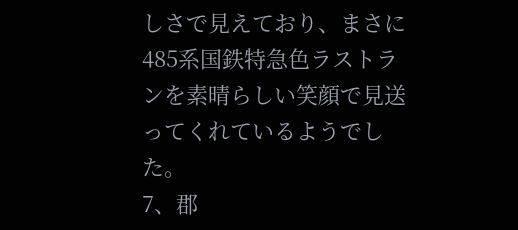しさで見えており、まさに485系国鉄特急色ラストランを素晴らしい笑顔で見送ってくれているようでした。
7、郡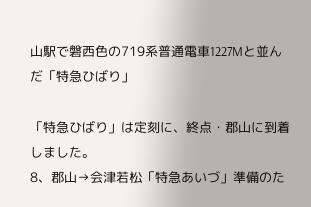山駅で磐西色の719系普通電車1227Mと並んだ「特急ひばり」

「特急ひばり」は定刻に、終点・郡山に到着しました。
8、郡山→会津若松「特急あいづ」準備のた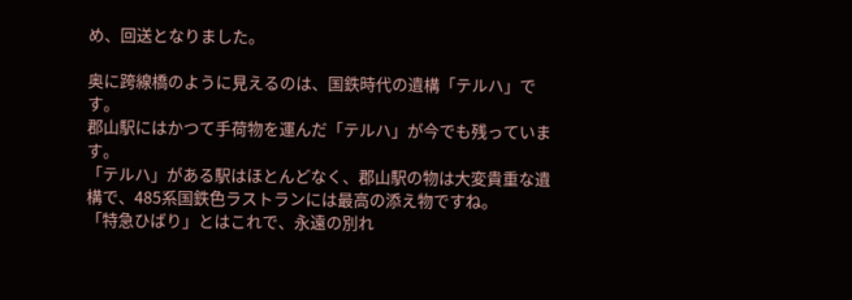め、回送となりました。

奥に跨線橋のように見えるのは、国鉄時代の遺構「テルハ」です。
郡山駅にはかつて手荷物を運んだ「テルハ」が今でも残っています。
「テルハ」がある駅はほとんどなく、郡山駅の物は大変貴重な遺構で、485系国鉄色ラストランには最高の添え物ですね。
「特急ひばり」とはこれで、永遠の別れ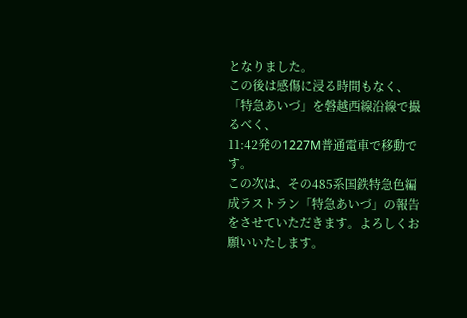となりました。
この後は感傷に浸る時間もなく、「特急あいづ」を磐越西線沿線で撮るべく、
11:42発の1227M普通電車で移動です。
この次は、その485系国鉄特急色編成ラストラン「特急あいづ」の報告をさせていただきます。よろしくお願いいたします。